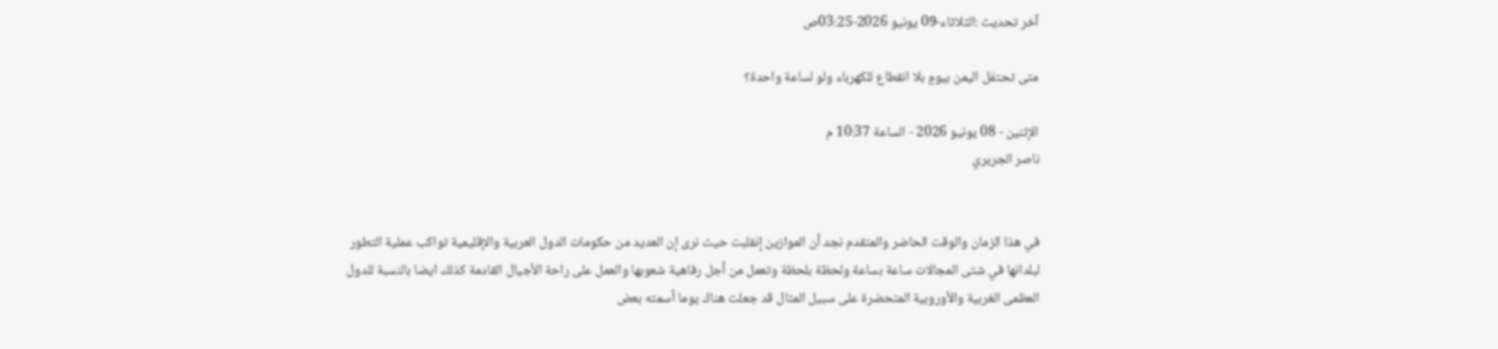آخر تحديث :الثلاثاء-09 يونيو 2026-03:25ص

متى تحتفل اليمن بيومٍ بلا انقطاع للكهرباء ولو لساعة واحدة؟

الإثنين - 08 يونيو 2026 - الساعة 10:37 م
ناصر الجريري


في هذا الزمان والوقت الحاضر والمتقدم نجد أن الموازين إنقلبت حيث نرى إن العديد من حكومات الدول العربية والإقليمية تواكب عملية التطور لبلدانها في شتى المجالات ساعة بساعة ولحظة بلحظة وتعمل من أجل رفاهية شعوبها والعمل على راحة الأجيال القادمة كذلك ايضا بالنسبة للدول العظمى الغربية والأوروبية المتحضرة على سبيل المثال قد جعلت هناك يوما أسمته بعض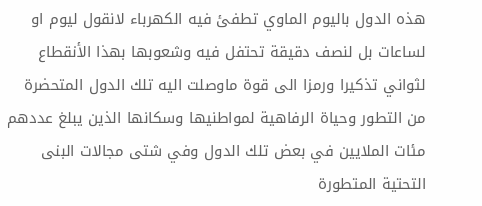هذه الدول باليوم الماوي تطفئ فيه الكهرباء لانقول ليوم او لساعات بل لنصف دقيقة تحتفل فيه وشعوبها بهذا الأنقطاع لثواني تذكيرا ورمزا الى قوة ماوصلت اليه تلك الدول المتحضرة من التطور وحياة الرفاهية لمواطنيها وسكانها الذين يبلغ عددهم مئات الملايين في بعض تلك الدول وفي شتى مجالات البنى التحتية المتطورة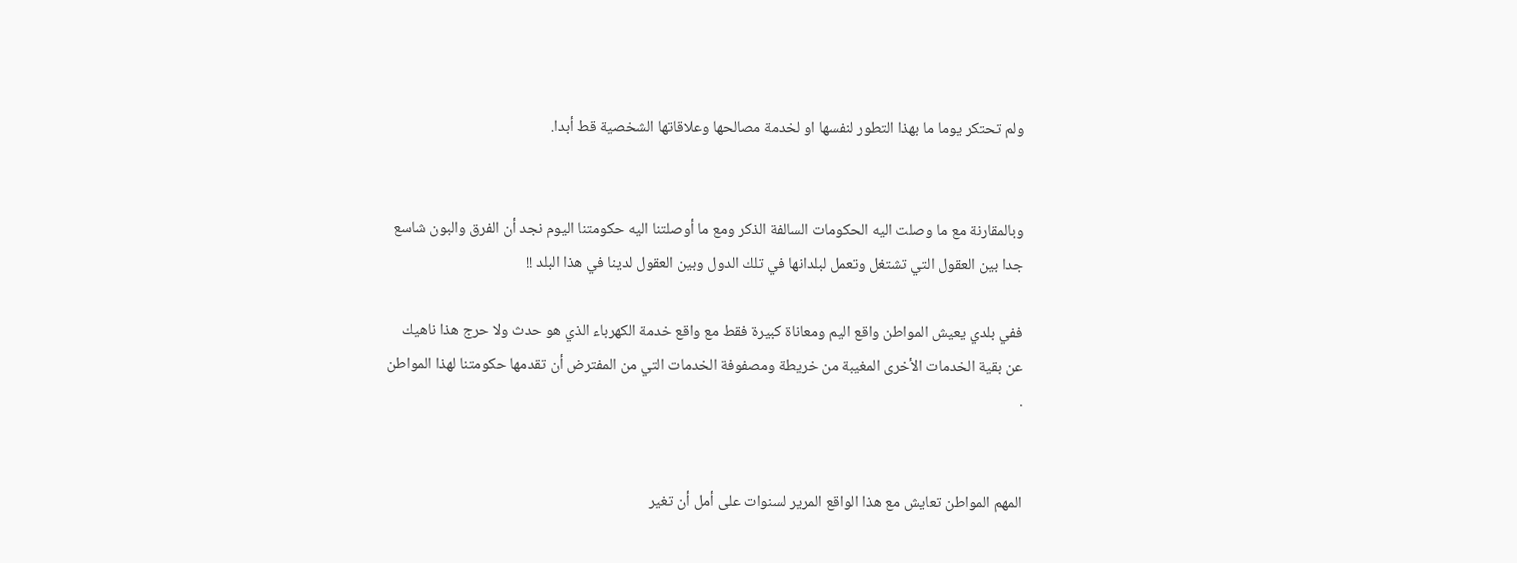ولم تحتكر يوما ما بهذا التطور لنفسها او لخدمة مصالحها وعلاقاتها الشخصية قط أبدا.


وبالمقارنة مع ما وصلت اليه الحكومات السالفة الذكر ومع ما أوصلتنا اليه حكومتنا اليوم نجد أن الفرق والبون شاسع جدا بين العقول التي تشتغل وتعمل لبلدانها في تلك الدول وبين العقول لدينا في هذا البلد !!

ففي بلدي يعيش المواطن واقع اليم ومعاناة كبيرة فقط مع واقع خدمة الكهرباء الذي هو حدث ولا حرج هذا ناهيك عن بقية الخدمات الأخرى المغيبة من خريطة ومصفوفة الخدمات التي من المفترض أن تقدمها حكومتنا لهذا المواطن .


المهم المواطن تعايش مع هذا الواقع المرير لسنوات على أمل أن تغير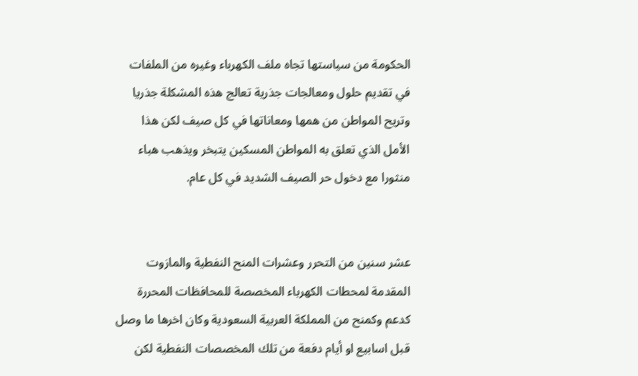الحكومة من سياستها تجاه ملف الكهرباء وغيره من الملفات في تقديم حلول ومعالجات جذرية تعالج هذه المشكلة جذريا وتريح المواطن من همها ومعاناتها في كل صيف لكن هذا الأمل الذي تعلق به المواطن المسكين يتبخر ويذهب هباء منثورا مع دخول حر الصيف الشديد في كل عام.


عشر سنين من التحرر وعشرات المنح النفطية والمازوت المقدمة لمحطات الكهرباء المخصصة للمحافظات المحررة كدعم وكمنح من المملكة العربية السعودية وكان اخرها ما وصل قبل اسابيع او أيام دفعة من تلك المخصصات النفطية لكن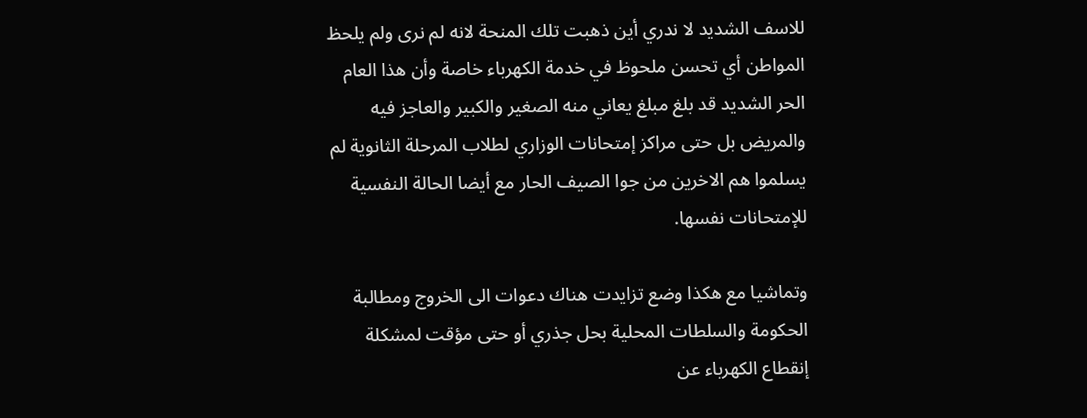للاسف الشديد لا ندري أين ذهبت تلك المنحة لانه لم نرى ولم يلحظ المواطن أي تحسن ملحوظ في خدمة الكهرباء خاصة وأن هذا العام الحر الشديد قد بلغ مبلغ يعاني منه الصغير والكبير والعاجز فيه والمريض بل حتى مراكز إمتحانات الوزاري لطلاب المرحلة الثانوية لم يسلموا هم الاخرين من جوا الصيف الحار مع أيضا الحالة النفسية للإمتحانات نفسها.

وتماشيا مع هكذا وضع تزايدت هناك دعوات الى الخروج ومطالبة الحكومة والسلطات المحلية بحل جذري أو حتى مؤقت لمشكلة إنقطاع الكهرباء عن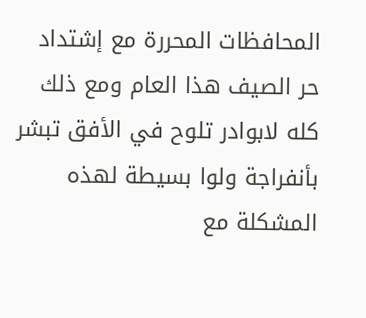المحافظات المحررة مع إشتداد حر الصيف هذا العام ومع ذلك كله لابوادر تلوح في الأفق تبشر بأنفراجة ولوا بسيطة لهذه المشكلة مع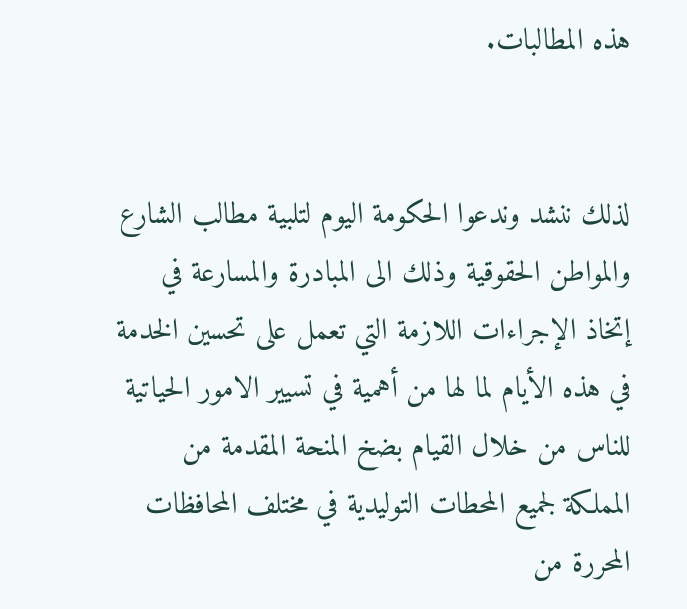هذه المطالبات.


لذلك ننشد وندعوا الحكومة اليوم لتلبية مطالب الشارع والمواطن الحقوقية وذلك الى المبادرة والمسارعة في إتخاذ الإجراءات اللازمة التي تعمل على تحسين الخدمة في هذه الأيام لما لها من أهمية في تسيير الامور الحياتية للناس من خلال القيام بضخ المنحة المقدمة من المملكة لجميع المحطات التوليدية في مختلف المحافظات المحررة من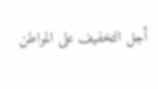أجل التخفيف على المواطن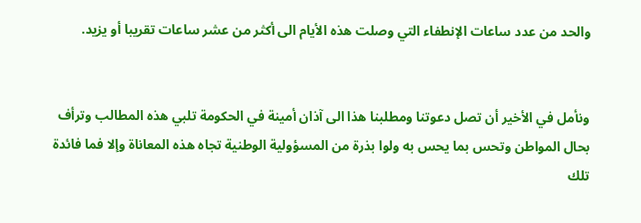والحد من عدد ساعات الإنطفاء التي وصلت هذه الأيام الى أكثر من عشر ساعات تقريبا أو يزيد.


ونأمل في الأخير أن تصل دعوتنا ومطلبنا هذا الى آذان أمينة في الحكومة تلبي هذه المطالب وترأف بحال المواطن وتحس بما يحس به ولوا بذرة من المسؤولية الوطنية تجاه هذه المعاناة وإلا فما فائدة تلك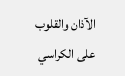الآذان والقلوب على الكراسي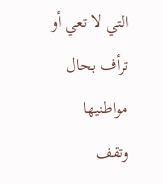التي لا تعي أو ترأف بحال مواطنيها وتقف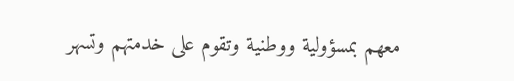معهم بمسؤولية ووطنية وتقوم على خدمتهم وتسهر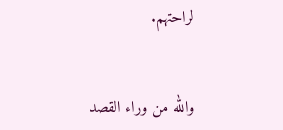لراحتهم.


والله من وراء القصد